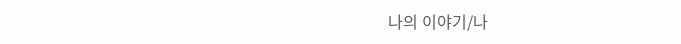나의 이야기/나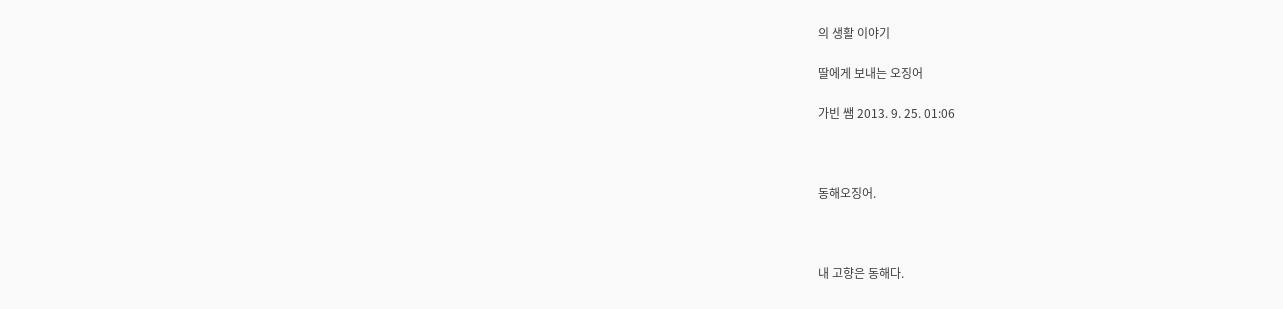의 생활 이야기

딸에게 보내는 오징어

가빈 쌤 2013. 9. 25. 01:06



동해오징어.



내 고향은 동해다.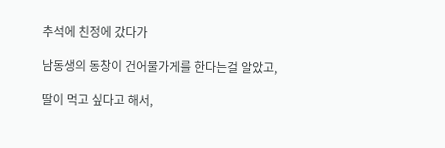추석에 친정에 갔다가

남동생의 동창이 건어물가게를 한다는걸 알았고,

딸이 먹고 싶다고 해서,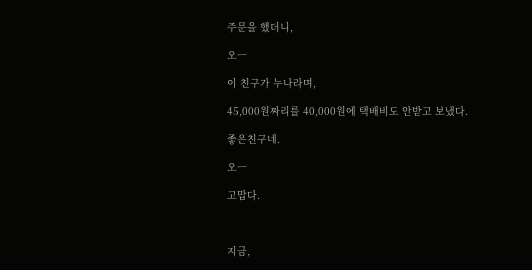주문을 했더니,

오ㅡ

이 친구가 누나라며,

45,000원짜리를 40,000원에 택배비도 안받고 보냈다.

좋은친구네.

오ㅡ

고맙다.



지금,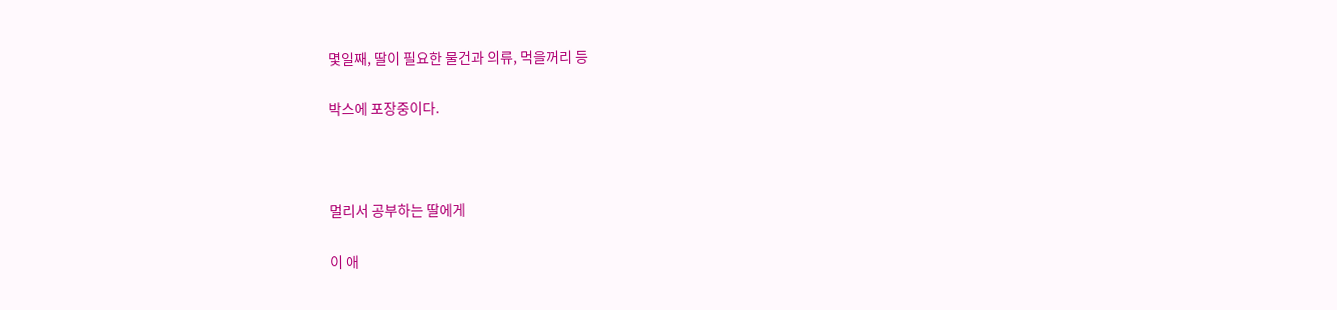몇일째, 딸이 필요한 물건과 의류, 먹을꺼리 등

박스에 포장중이다.



멀리서 공부하는 딸에게

이 애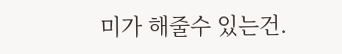미가 해줄수 있는건.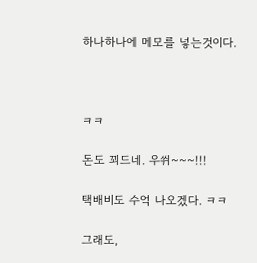하나하나에 메모를 넣는것이다.



ㅋㅋ

돈도 꾀드네. 우쒸~~~!!!

택배비도 수억 나오겠다. ㅋㅋ

그래도,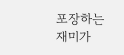포장하는 재미가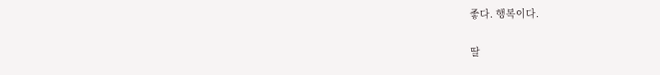좋다. 행복이다.

딸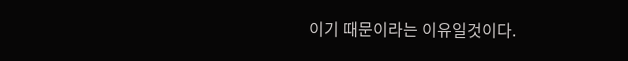이기 때문이라는 이유일것이다.